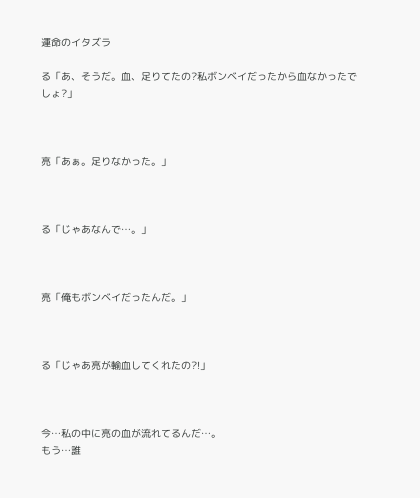運命のイタズラ

る「あ、そうだ。血、足りてたの?私ボンベイだったから血なかったでしょ?」



亮「あぁ。足りなかった。」



る「じゃあなんで…。」



亮「俺もボンベイだったんだ。」



る「じゃあ亮が輸血してくれたの?!」



今…私の中に亮の血が流れてるんだ…。
もう…誰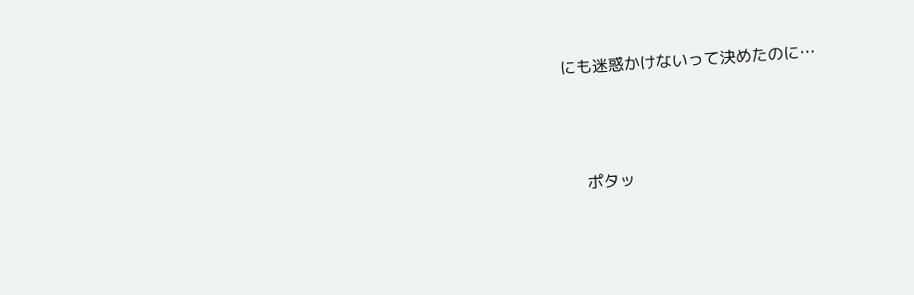にも迷惑かけないって決めたのに…



    ポタッ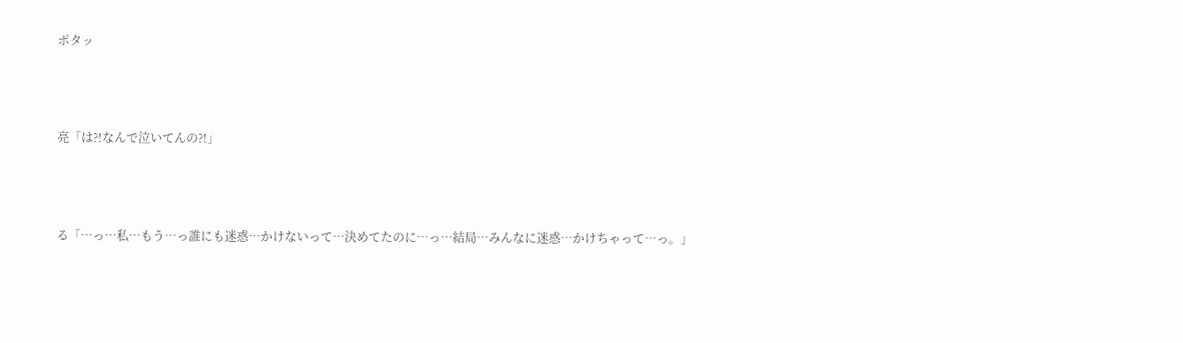ポタッ



亮「は?!なんで泣いてんの?!」



る「…っ…私…もう…っ誰にも迷惑…かけないって…決めてたのに…っ…結局…みんなに迷惑…かけちゃって…っ。」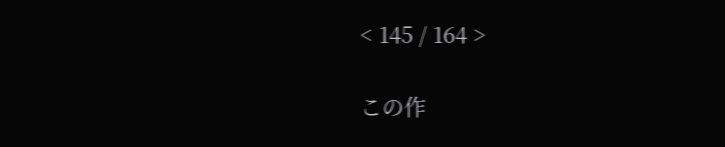< 145 / 164 >

この作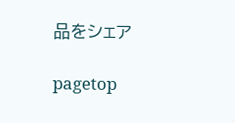品をシェア

pagetop